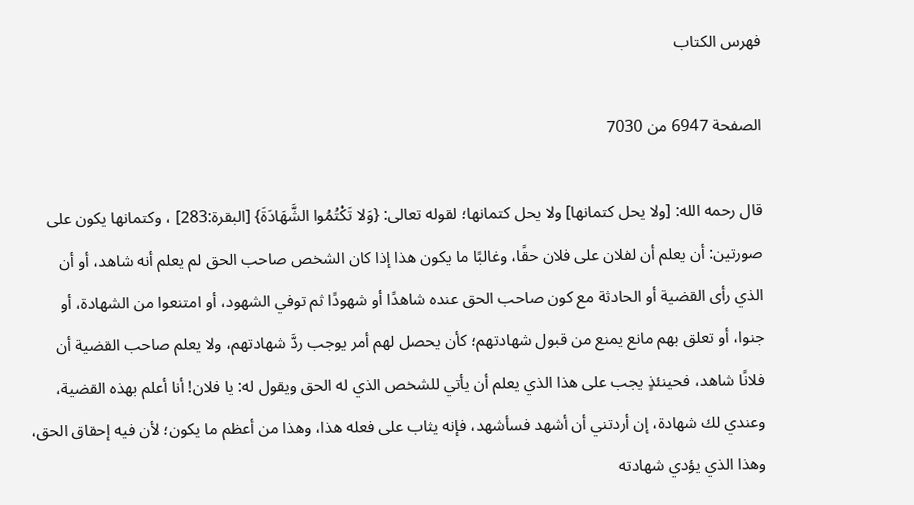فهرس الكتاب

الصفحة 6947 من 7030

قال رحمه الله: [ولا يحل كتمانها] ولا يحل كتمانها؛ لقوله تعالى: {وَلا تَكْتُمُوا الشَّهَادَةَ} [البقرة:283] ، وكتمانها يكون على صورتين: أن يعلم أن لفلان على فلان حقًا، وغالبًا ما يكون هذا إذا كان الشخص صاحب الحق لم يعلم أنه شاهد، أو أن الذي رأى القضية أو الحادثة مع كون صاحب الحق عنده شاهدًا أو شهودًا ثم توفي الشهود، أو امتنعوا من الشهادة، أو جنوا، أو تعلق بهم مانع يمنع من قبول شهادتهم؛ كأن يحصل لهم أمر يوجب ردَّ شهادتهم، ولا يعلم صاحب القضية أن فلانًا شاهد، فحينئذٍ يجب على هذا الذي يعلم أن يأتي للشخص الذي له الحق ويقول له: يا فلان! أنا أعلم بهذه القضية، وعندي لك شهادة، إن أردتني أن أشهد فسأشهد، فإنه يثاب على فعله هذا، وهذا من أعظم ما يكون؛ لأن فيه إحقاق الحق، وهذا الذي يؤدي شهادته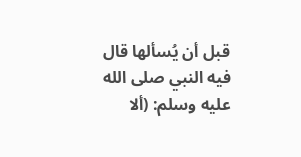قبل أن يُسألها قال فيه النبي صلى الله عليه وسلم: (ألا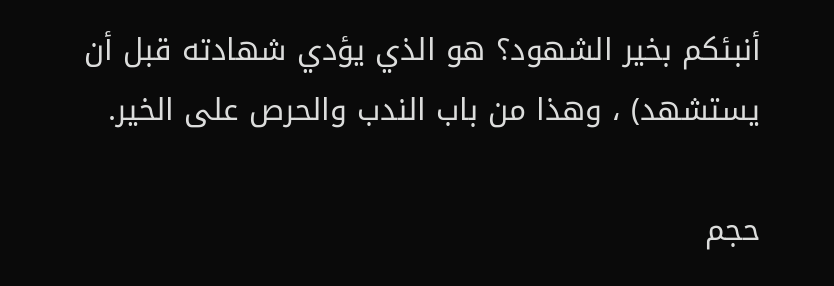أنبئكم بخير الشهود؟ هو الذي يؤدي شهادته قبل أن يستشهد) ، وهذا من باب الندب والحرص على الخير.

حجم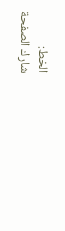الخط:
شارك الصفحة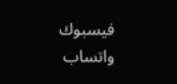فيسبوك واتساب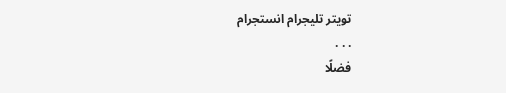تويتر تليجرام انستجرام
. . .
فضلًا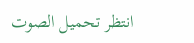انتظر تحميل الصوت